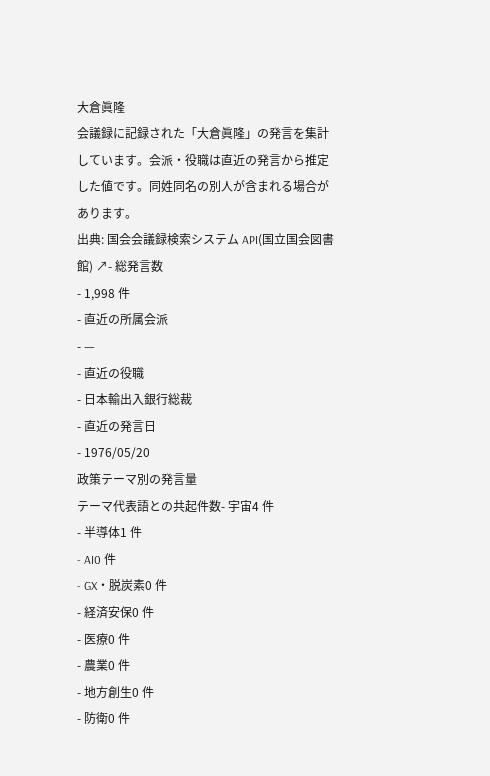大倉眞隆
会議録に記録された「大倉眞隆」の発言を集計しています。会派・役職は直近の発言から推定した値です。同姓同名の別人が含まれる場合があります。
出典: 国会会議録検索システム API(国立国会図書館) ↗- 総発言数
- 1,998 件
- 直近の所属会派
- —
- 直近の役職
- 日本輸出入銀行総裁
- 直近の発言日
- 1976/05/20
政策テーマ別の発言量
テーマ代表語との共起件数- 宇宙4 件
- 半導体1 件
- AI0 件
- GX・脱炭素0 件
- 経済安保0 件
- 医療0 件
- 農業0 件
- 地方創生0 件
- 防衛0 件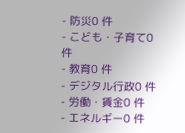- 防災0 件
- こども・子育て0 件
- 教育0 件
- デジタル行政0 件
- 労働・賃金0 件
- エネルギー0 件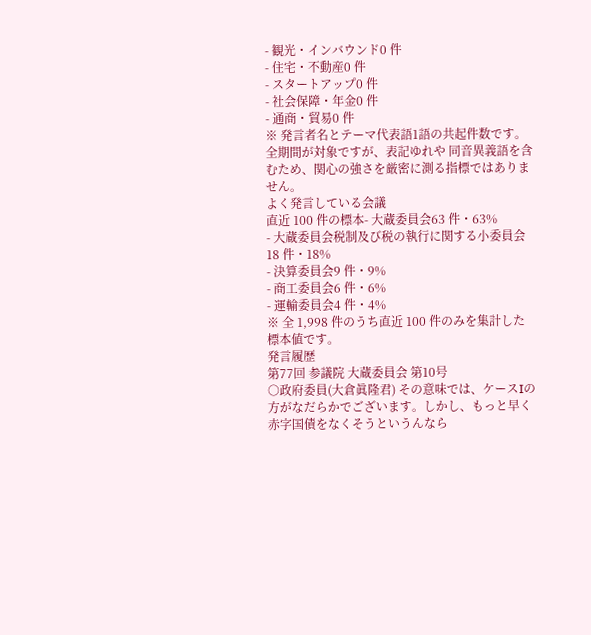- 観光・インバウンド0 件
- 住宅・不動産0 件
- スタートアップ0 件
- 社会保障・年金0 件
- 通商・貿易0 件
※ 発言者名とテーマ代表語1語の共起件数です。全期間が対象ですが、表記ゆれや 同音異義語を含むため、関心の強さを厳密に測る指標ではありません。
よく発言している会議
直近 100 件の標本- 大蔵委員会63 件・63%
- 大蔵委員会税制及び税の執行に関する小委員会18 件・18%
- 決算委員会9 件・9%
- 商工委員会6 件・6%
- 運輸委員会4 件・4%
※ 全 1,998 件のうち直近 100 件のみを集計した標本値です。
発言履歴
第77回 参議院 大蔵委員会 第10号
○政府委員(大倉眞隆君) その意味では、ケースIの方がなだらかでございます。しかし、もっと早く赤字国債をなくそうというんなら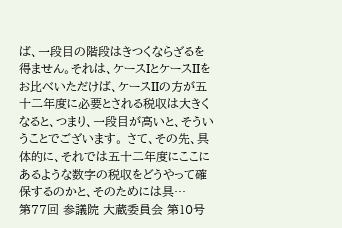ば、一段目の階段はきつくならざるを得ません。それは、ケースIとケースIIをお比べいただけば、ケースIIの方が五十二年度に必要とされる税収は大きくなると、つまり、一段目が高いと、そういうことでございます。 さて、その先、具体的に、それでは五十二年度にここにあるような数字の税収をどうやって確保するのかと、そのためには具…
第77回 参議院 大蔵委員会 第10号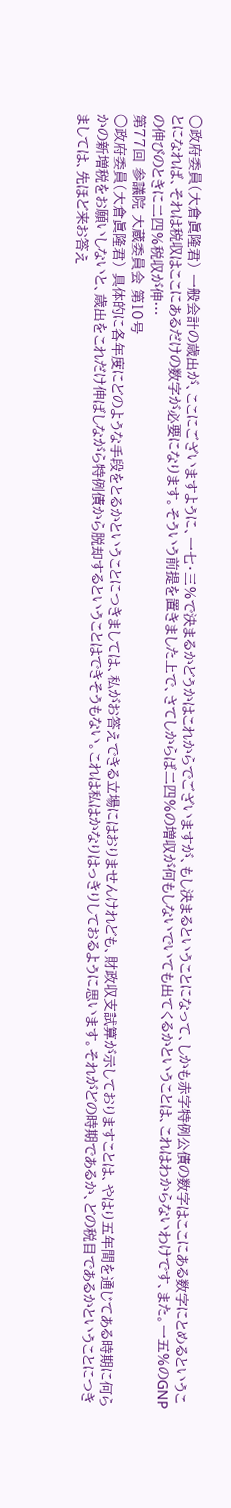○政府委員(大倉眞隆君) 一般会計の歳出が、ここにございますように、一七・三%で決まるかどうかはこれからでございますが、もし決まるということになって、しかも赤字特例公債の数字はここにある数字にとめるということになれば、それは税収はここにあるだけの数字が必要になります。そういう前提を置きました上で、さてしからば二四%の増収が何もしないでいても出てくるかということは、これはわからないわけです、また。一五%のGNPの伸びのときに二四%税収が伸…
第77回 参議院 大蔵委員会 第10号
○政府委員(大倉眞隆君) 具体的に各年度にどのような手段をとるかということにつきましては、私がお答えできる立場にはおりませんけれども、財政収支試算が示しておりますことは、やはり五年間を通じてある時期に何らかの新増税をお願いしないと、歳出をこれだけ伸ばしながら特例債から脱却するということはできそうもない。これは私はかなりはっきりしておるように思います。それがどの時期であるか、どの税目であるかということにつきましては、先ほど来お答え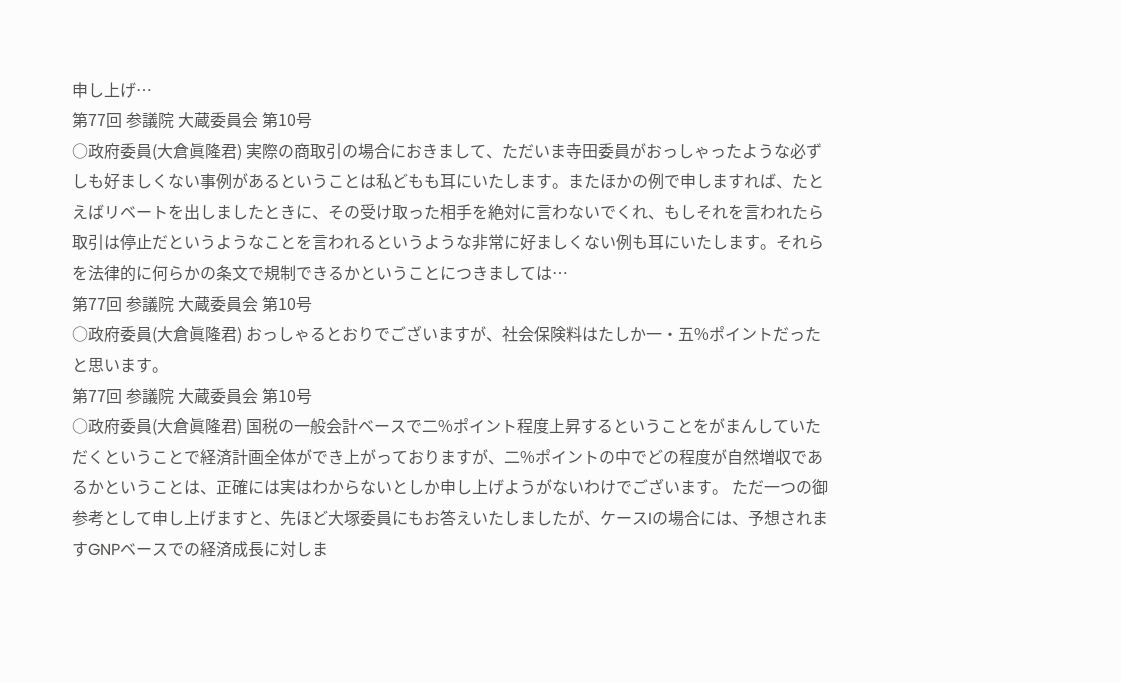申し上げ…
第77回 参議院 大蔵委員会 第10号
○政府委員(大倉眞隆君) 実際の商取引の場合におきまして、ただいま寺田委員がおっしゃったような必ずしも好ましくない事例があるということは私どもも耳にいたします。またほかの例で申しますれば、たとえばリベートを出しましたときに、その受け取った相手を絶対に言わないでくれ、もしそれを言われたら取引は停止だというようなことを言われるというような非常に好ましくない例も耳にいたします。それらを法律的に何らかの条文で規制できるかということにつきましては…
第77回 参議院 大蔵委員会 第10号
○政府委員(大倉眞隆君) おっしゃるとおりでございますが、社会保険料はたしか一・五%ポイントだったと思います。
第77回 参議院 大蔵委員会 第10号
○政府委員(大倉眞隆君) 国税の一般会計ベースで二%ポイント程度上昇するということをがまんしていただくということで経済計画全体ができ上がっておりますが、二%ポイントの中でどの程度が自然増収であるかということは、正確には実はわからないとしか申し上げようがないわけでございます。 ただ一つの御参考として申し上げますと、先ほど大塚委員にもお答えいたしましたが、ケースIの場合には、予想されますGNPベースでの経済成長に対しま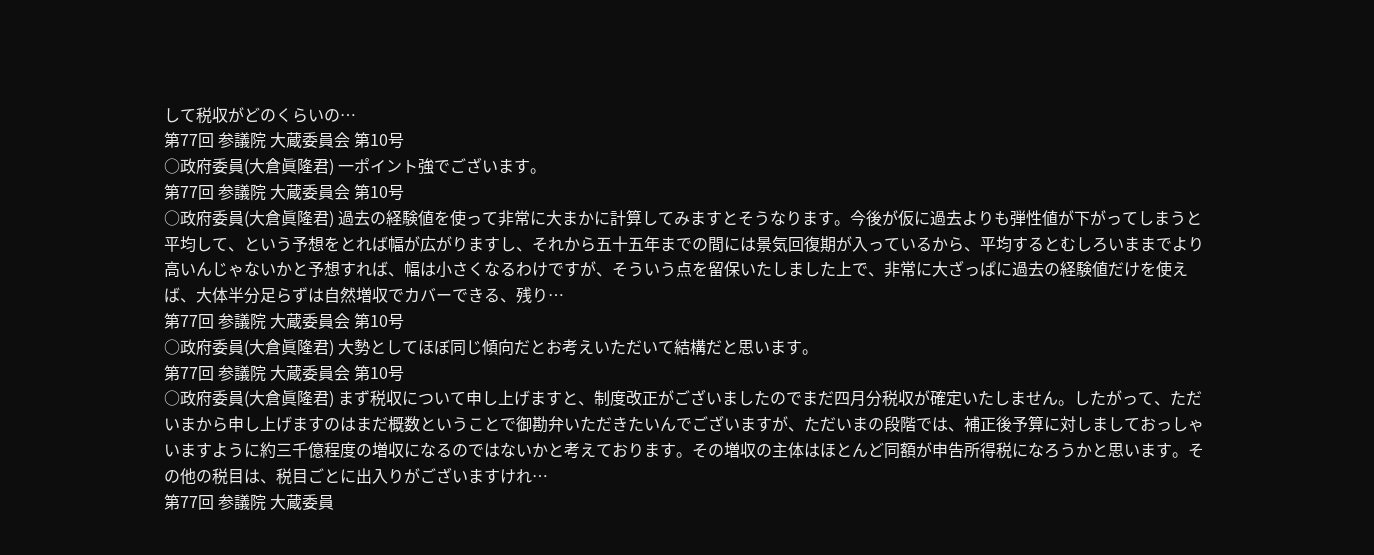して税収がどのくらいの…
第77回 参議院 大蔵委員会 第10号
○政府委員(大倉眞隆君) 一ポイント強でございます。
第77回 参議院 大蔵委員会 第10号
○政府委員(大倉眞隆君) 過去の経験値を使って非常に大まかに計算してみますとそうなります。今後が仮に過去よりも弾性値が下がってしまうと平均して、という予想をとれば幅が広がりますし、それから五十五年までの間には景気回復期が入っているから、平均するとむしろいままでより高いんじゃないかと予想すれば、幅は小さくなるわけですが、そういう点を留保いたしました上で、非常に大ざっぱに過去の経験値だけを使えば、大体半分足らずは自然増収でカバーできる、残り…
第77回 参議院 大蔵委員会 第10号
○政府委員(大倉眞隆君) 大勢としてほぼ同じ傾向だとお考えいただいて結構だと思います。
第77回 参議院 大蔵委員会 第10号
○政府委員(大倉眞隆君) まず税収について申し上げますと、制度改正がございましたのでまだ四月分税収が確定いたしません。したがって、ただいまから申し上げますのはまだ概数ということで御勘弁いただきたいんでございますが、ただいまの段階では、補正後予算に対しましておっしゃいますように約三千億程度の増収になるのではないかと考えております。その増収の主体はほとんど同額が申告所得税になろうかと思います。その他の税目は、税目ごとに出入りがございますけれ…
第77回 参議院 大蔵委員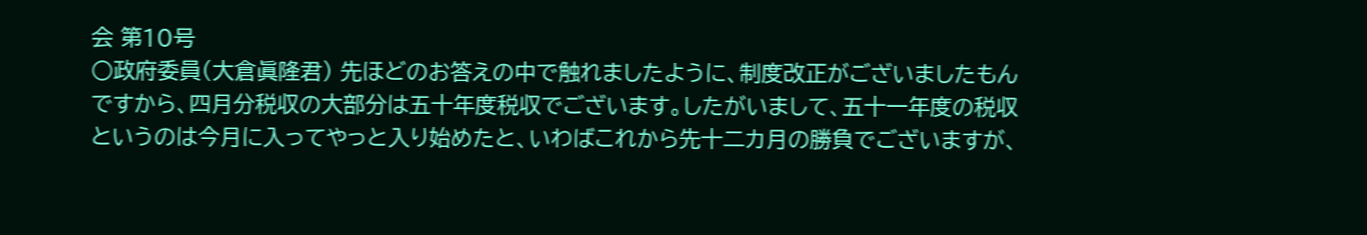会 第10号
○政府委員(大倉眞隆君) 先ほどのお答えの中で触れましたように、制度改正がございましたもんですから、四月分税収の大部分は五十年度税収でございます。したがいまして、五十一年度の税収というのは今月に入ってやっと入り始めたと、いわばこれから先十二カ月の勝負でございますが、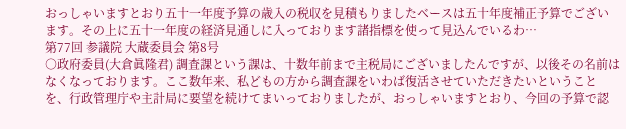おっしゃいますとおり五十一年度予算の歳入の税収を見積もりましたベースは五十年度補正予算でございます。その上に五十一年度の経済見通しに入っております諸指標を使って見込んでいるわ…
第77回 参議院 大蔵委員会 第8号
○政府委員(大倉眞隆君) 調査課という課は、十数年前まで主税局にございましたんですが、以後その名前はなくなっております。ここ数年来、私どもの方から調査課をいわば復活させていただきたいということを、行政管理庁や主計局に要望を続けてまいっておりましたが、おっしゃいますとおり、今回の予算で認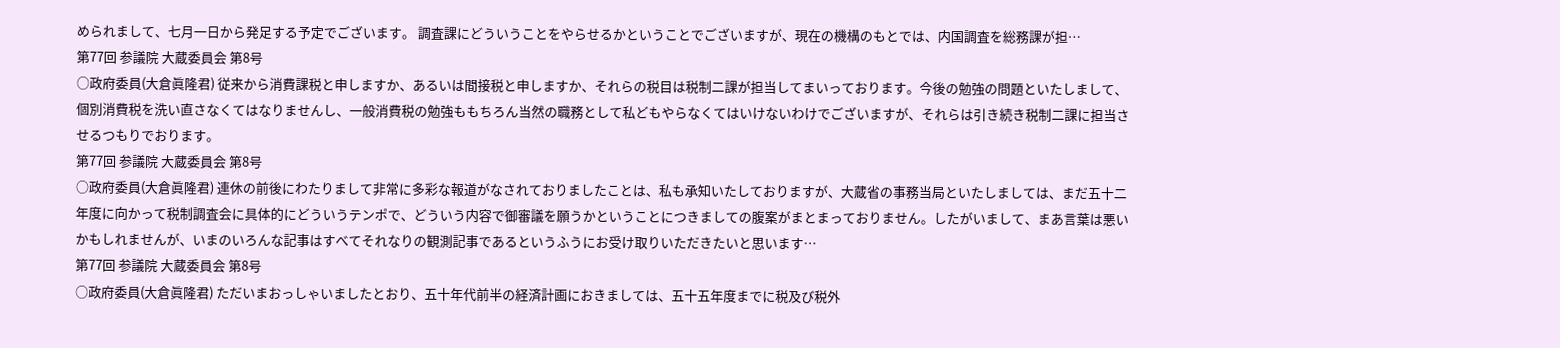められまして、七月一日から発足する予定でございます。 調査課にどういうことをやらせるかということでございますが、現在の機構のもとでは、内国調査を総務課が担…
第77回 参議院 大蔵委員会 第8号
○政府委員(大倉眞隆君) 従来から消費課税と申しますか、あるいは間接税と申しますか、それらの税目は税制二課が担当してまいっております。今後の勉強の問題といたしまして、個別消費税を洗い直さなくてはなりませんし、一般消費税の勉強ももちろん当然の職務として私どもやらなくてはいけないわけでございますが、それらは引き続き税制二課に担当させるつもりでおります。
第77回 参議院 大蔵委員会 第8号
○政府委員(大倉眞隆君) 連休の前後にわたりまして非常に多彩な報道がなされておりましたことは、私も承知いたしておりますが、大蔵省の事務当局といたしましては、まだ五十二年度に向かって税制調査会に具体的にどういうテンポで、どういう内容で御審議を願うかということにつきましての腹案がまとまっておりません。したがいまして、まあ言葉は悪いかもしれませんが、いまのいろんな記事はすべてそれなりの観測記事であるというふうにお受け取りいただきたいと思います…
第77回 参議院 大蔵委員会 第8号
○政府委員(大倉眞隆君) ただいまおっしゃいましたとおり、五十年代前半の経済計画におきましては、五十五年度までに税及び税外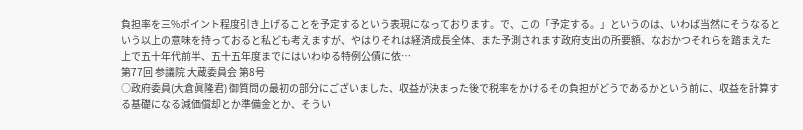負担率を三%ポイント程度引き上げることを予定するという表現になっております。で、この「予定する。」というのは、いわば当然にそうなるという以上の意味を持っておると私ども考えますが、やはりそれは経済成長全体、また予測されます政府支出の所要額、なおかつそれらを踏まえた上で五十年代前半、五十五年度までにはいわゆる特例公債に依…
第77回 参議院 大蔵委員会 第8号
○政府委員(大倉眞隆君) 御質問の最初の部分にございました、収益が決まった後で税率をかけるその負担がどうであるかという前に、収益を計算する基礎になる減価償却とか準備金とか、そうい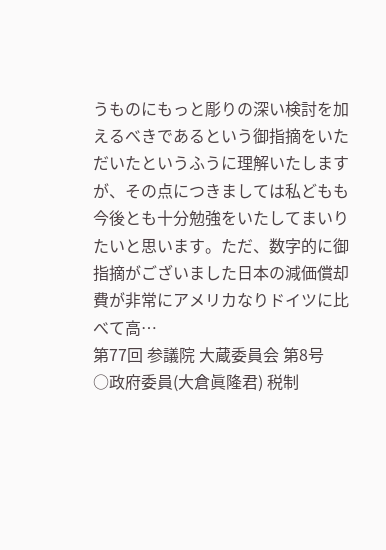うものにもっと彫りの深い検討を加えるべきであるという御指摘をいただいたというふうに理解いたしますが、その点につきましては私どもも今後とも十分勉強をいたしてまいりたいと思います。ただ、数字的に御指摘がございました日本の減価償却費が非常にアメリカなりドイツに比べて高…
第77回 参議院 大蔵委員会 第8号
○政府委員(大倉眞隆君) 税制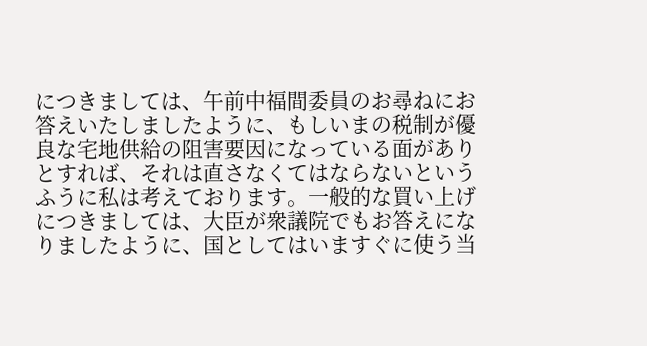につきましては、午前中福間委員のお尋ねにお答えいたしましたように、もしいまの税制が優良な宅地供給の阻害要因になっている面がありとすれば、それは直さなくてはならないというふうに私は考えております。一般的な買い上げにつきましては、大臣が衆議院でもお答えになりましたように、国としてはいますぐに使う当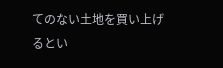てのない土地を買い上げるとい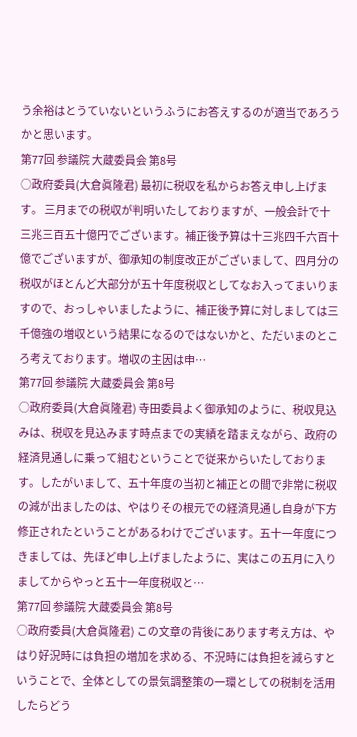う余裕はとうていないというふうにお答えするのが適当であろうかと思います。
第77回 参議院 大蔵委員会 第8号
○政府委員(大倉眞隆君) 最初に税収を私からお答え申し上げます。 三月までの税収が判明いたしておりますが、一般会計で十三兆三百五十億円でございます。補正後予算は十三兆四千六百十億でございますが、御承知の制度改正がございまして、四月分の税収がほとんど大部分が五十年度税収としてなお入ってまいりますので、おっしゃいましたように、補正後予算に対しましては三千億強の増収という結果になるのではないかと、ただいまのところ考えております。増収の主因は申…
第77回 参議院 大蔵委員会 第8号
○政府委員(大倉眞隆君) 寺田委員よく御承知のように、税収見込みは、税収を見込みます時点までの実績を踏まえながら、政府の経済見通しに乗って組むということで従来からいたしております。したがいまして、五十年度の当初と補正との間で非常に税収の減が出ましたのは、やはりその根元での経済見通し自身が下方修正されたということがあるわけでございます。五十一年度につきましては、先ほど申し上げましたように、実はこの五月に入りましてからやっと五十一年度税収と…
第77回 参議院 大蔵委員会 第8号
○政府委員(大倉眞隆君) この文章の背後にあります考え方は、やはり好況時には負担の増加を求める、不況時には負担を減らすということで、全体としての景気調整策の一環としての税制を活用したらどう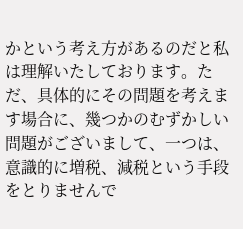かという考え方があるのだと私は理解いたしております。ただ、具体的にその問題を考えます場合に、幾つかのむずかしい問題がございまして、一つは、意識的に増税、減税という手段をとりませんで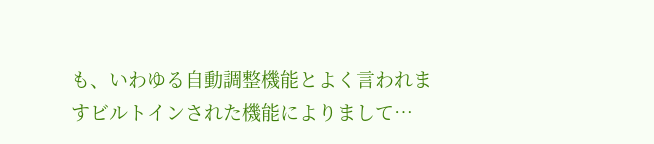も、いわゆる自動調整機能とよく言われますビルトインされた機能によりまして…